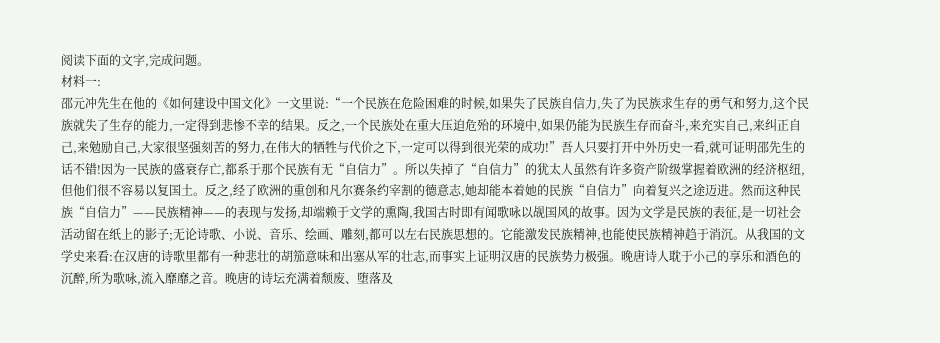阅读下面的文字,完成问题。
材料一:
邵元冲先生在他的《如何建设中国文化》一文里说:“一个民族在危险困难的时候,如果失了民族自信力,失了为民族求生存的勇气和努力,这个民族就失了生存的能力,一定得到悲惨不幸的结果。反之,一个民族处在重大压迫危殆的环境中,如果仍能为民族生存而奋斗,来充实自己,来纠正自己,来勉励自己,大家很坚强刻苦的努力,在伟大的牺牲与代价之下,一定可以得到很光荣的成功!”吾人只要打开中外历史一看,就可证明邵先生的话不错!因为一民族的盛衰存亡,都系于那个民族有无“自信力”。所以失掉了“自信力”的犹太人虽然有许多资产阶级掌握着欧洲的经济枢纽,但他们很不容易以复国土。反之,经了欧洲的重创和凡尔赛条约宰割的德意志,她却能本着她的民族“自信力”向着复兴之途迈进。然而这种民族“自信力”——民族精神——的表现与发扬,却端赖于文学的熏陶,我国古时即有闻歌咏以觇国风的故事。因为文学是民族的表征,是一切社会活动留在纸上的影子;无论诗歌、小说、音乐、绘画、雕刻,都可以左右民族思想的。它能激发民族精神,也能使民族精神趋于消沉。从我国的文学史来看:在汉唐的诗歌里都有一种悲壮的胡笳意味和出塞从军的壮志,而事实上证明汉唐的民族势力极强。晚唐诗人耽于小己的享乐和酒色的沉醉,所为歌咏,流入靡靡之音。晚唐的诗坛充满着颓废、堕落及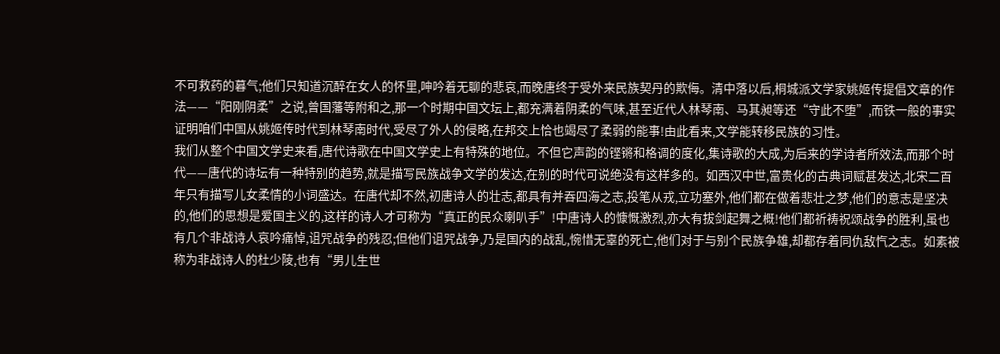不可救药的暮气;他们只知道沉醉在女人的怀里,呻吟着无聊的悲哀,而晚唐终于受外来民族契丹的欺侮。清中落以后,桐城派文学家姚姬传提倡文章的作法——“阳刚阴柔”之说,曾国藩等附和之,那一个时期中国文坛上,都充满着阴柔的气味,甚至近代人林琴南、马其昶等还“守此不堕”,而铁一般的事实证明咱们中国从姚姬传时代到林琴南时代,受尽了外人的侵略,在邦交上恰也竭尽了柔弱的能事!由此看来,文学能转移民族的习性。
我们从整个中国文学史来看,唐代诗歌在中国文学史上有特殊的地位。不但它声韵的铿锵和格调的度化,集诗歌的大成,为后来的学诗者所效法,而那个时代——唐代的诗坛有一种特别的趋势,就是描写民族战争文学的发达,在别的时代可说绝没有这样多的。如西汉中世,富贵化的古典词赋甚发达,北宋二百年只有描写儿女柔情的小词盛达。在唐代却不然,初唐诗人的壮志,都具有并吞四海之志,投笔从戎,立功塞外,他们都在做着悲壮之梦,他们的意志是坚决的,他们的思想是爱国主义的,这样的诗人才可称为“真正的民众喇叭手”!中唐诗人的慷慨激烈,亦大有拔剑起舞之概!他们都祈祷祝颂战争的胜利,虽也有几个非战诗人哀吟痛悼,诅咒战争的残忍;但他们诅咒战争,乃是国内的战乱,惋惜无辜的死亡,他们对于与别个民族争雄,却都存着同仇敌忾之志。如素被称为非战诗人的杜少陵,也有“男儿生世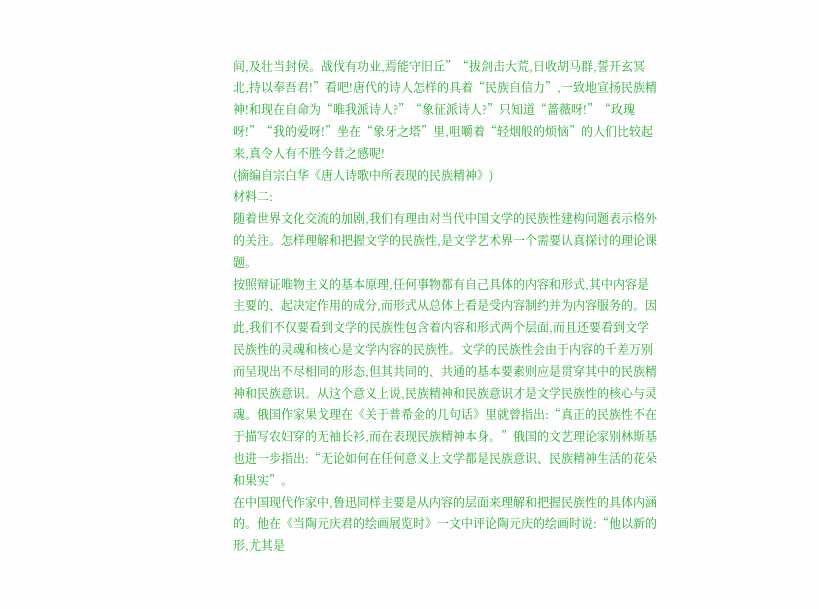间,及壮当封侯。战伐有功业,焉能守旧丘”“拔剑击大荒,日收胡马群,誓开玄冥北,持以奉吾君!”看吧!唐代的诗人怎样的具着“民族自信力”,一致地宣扬民族精神!和现在自命为“唯我派诗人?”“象征派诗人?”只知道“蔷薇呀!”“玫瑰呀!”“我的爱呀!”坐在“象牙之塔”里,咀嚼着“轻烟般的烦恼”的人们比较起来,真令人有不胜今昔之感呢!
(摘编自宗白华《唐人诗歌中所表现的民族精神》)
材料二:
随着世界文化交流的加剧,我们有理由对当代中国文学的民族性建构问题表示格外的关注。怎样理解和把握文学的民族性,是文学艺术界一个需要认真探讨的理论课题。
按照辩证唯物主义的基本原理,任何事物都有自己具体的内容和形式,其中内容是主要的、起决定作用的成分,而形式从总体上看是受内容制约并为内容服务的。因此,我们不仅要看到文学的民族性包含着内容和形式两个层面,而且还要看到文学民族性的灵魂和核心是文学内容的民族性。文学的民族性会由于内容的千差万别而呈现出不尽相同的形态,但其共同的、共通的基本要素则应是贯穿其中的民族精神和民族意识。从这个意义上说,民族精神和民族意识才是文学民族性的核心与灵魂。俄国作家果戈理在《关于普希金的几句话》里就曾指出:“真正的民族性不在于描写农妇穿的无袖长衫,而在表现民族精神本身。”俄国的文艺理论家别林斯基也进一步指出:“无论如何在任何意义上文学都是民族意识、民族精神生活的花朵和果实”。
在中国现代作家中,鲁迅同样主要是从内容的层面来理解和把握民族性的具体内涵的。他在《当陶元庆君的绘画展览时》一文中评论陶元庆的绘画时说:“他以新的形,尤其是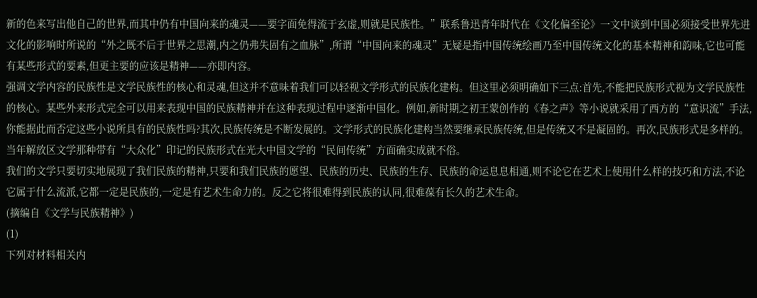新的色来写出他自己的世界,而其中仍有中国向来的魂灵——要字面免得流于玄虚,则就是民族性。”联系鲁迅青年时代在《文化偏至论》一文中谈到中国必须接受世界先进文化的影响时所说的“外之既不后于世界之思潮,内之仍弗失固有之血脉”,所谓“中国向来的魂灵”无疑是指中国传统绘画乃至中国传统文化的基本精神和韵味,它也可能有某些形式的要素,但更主要的应该是精神——亦即内容。
强调文学内容的民族性是文学民族性的核心和灵魂,但这并不意味着我们可以轻视文学形式的民族化建构。但这里必须明确如下三点:首先,不能把民族形式视为文学民族性的核心。某些外来形式完全可以用来表现中国的民族精神并在这种表现过程中逐渐中国化。例如,新时期之初王蒙创作的《春之声》等小说就采用了西方的“意识流”手法,你能据此而否定这些小说所具有的民族性吗?其次,民族传统是不断发展的。文学形式的民族化建构当然要继承民族传统,但是传统又不是凝固的。再次,民族形式是多样的。当年解放区文学那种带有“大众化”印记的民族形式在光大中国文学的“民间传统”方面确实成就不俗。
我们的文学只要切实地展现了我们民族的精神,只要和我们民族的愿望、民族的历史、民族的生存、民族的命运息息相通,则不论它在艺术上使用什么样的技巧和方法,不论它属于什么流派,它都一定是民族的,一定是有艺术生命力的。反之它将很难得到民族的认同,很难葆有长久的艺术生命。
(摘编自《文学与民族精神》)
(1)
下列对材料相关内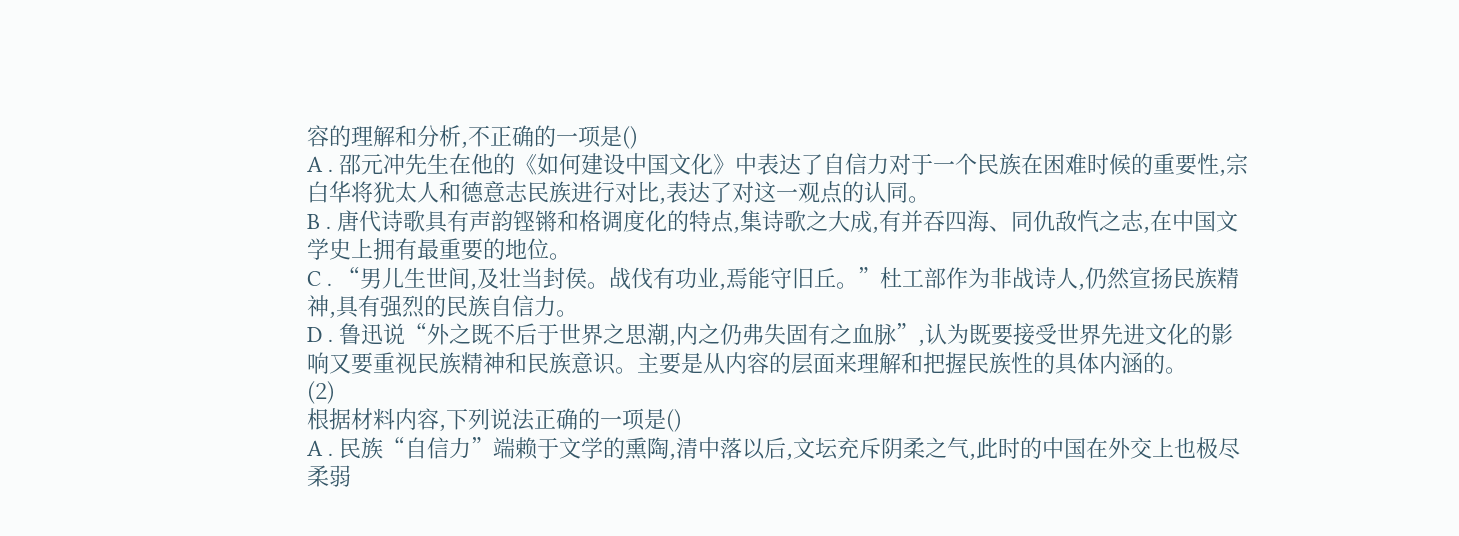容的理解和分析,不正确的一项是()
A . 邵元冲先生在他的《如何建设中国文化》中表达了自信力对于一个民族在困难时候的重要性,宗白华将犹太人和德意志民族进行对比,表达了对这一观点的认同。
B . 唐代诗歌具有声韵铿锵和格调度化的特点,集诗歌之大成,有并吞四海、同仇敌忾之志,在中国文学史上拥有最重要的地位。
C . “男儿生世间,及壮当封侯。战伐有功业,焉能守旧丘。”杜工部作为非战诗人,仍然宣扬民族精神,具有强烈的民族自信力。
D . 鲁迅说“外之既不后于世界之思潮,内之仍弗失固有之血脉”,认为既要接受世界先进文化的影响又要重视民族精神和民族意识。主要是从内容的层面来理解和把握民族性的具体内涵的。
(2)
根据材料内容,下列说法正确的一项是()
A . 民族“自信力”端赖于文学的熏陶,清中落以后,文坛充斥阴柔之气,此时的中国在外交上也极尽柔弱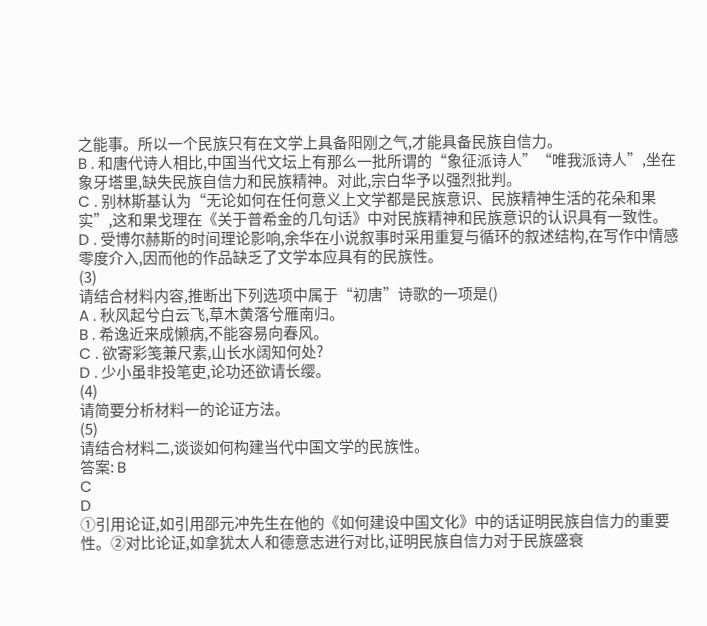之能事。所以一个民族只有在文学上具备阳刚之气,才能具备民族自信力。
B . 和唐代诗人相比,中国当代文坛上有那么一批所谓的“象征派诗人”“唯我派诗人”,坐在象牙塔里,缺失民族自信力和民族精神。对此,宗白华予以强烈批判。
C . 别林斯基认为“无论如何在任何意义上文学都是民族意识、民族精神生活的花朵和果实”,这和果戈理在《关于普希金的几句话》中对民族精神和民族意识的认识具有一致性。
D . 受博尔赫斯的时间理论影响,余华在小说叙事时采用重复与循环的叙述结构,在写作中情感零度介入,因而他的作品缺乏了文学本应具有的民族性。
(3)
请结合材料内容,推断出下列选项中属于“初唐”诗歌的一项是()
A . 秋风起兮白云飞,草木黄落兮雁南归。
B . 希逸近来成懒病,不能容易向春风。
C . 欲寄彩笺兼尺素,山长水阔知何处?
D . 少小虽非投笔吏,论功还欲请长缨。
(4)
请简要分析材料一的论证方法。
(5)
请结合材料二,谈谈如何构建当代中国文学的民族性。
答案: B
C
D
①引用论证,如引用邵元冲先生在他的《如何建设中国文化》中的话证明民族自信力的重要性。②对比论证,如拿犹太人和德意志进行对比,证明民族自信力对于民族盛衰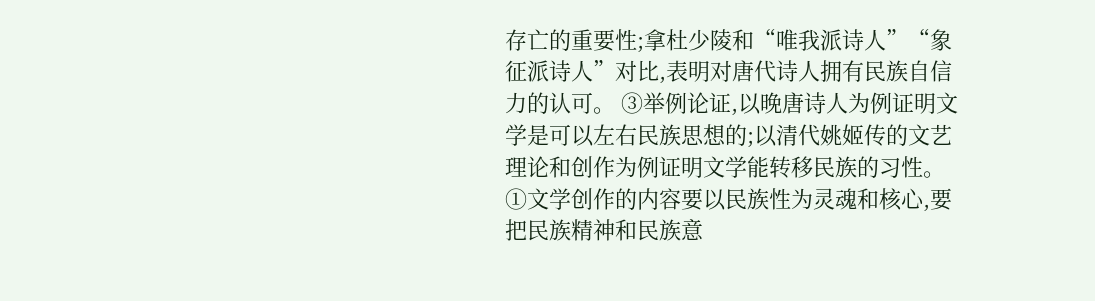存亡的重要性;拿杜少陵和“唯我派诗人”“象征派诗人”对比,表明对唐代诗人拥有民族自信力的认可。 ③举例论证,以晚唐诗人为例证明文学是可以左右民族思想的;以清代姚姬传的文艺理论和创作为例证明文学能转移民族的习性。
①文学创作的内容要以民族性为灵魂和核心,要把民族精神和民族意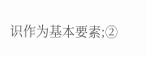识作为基本要素;②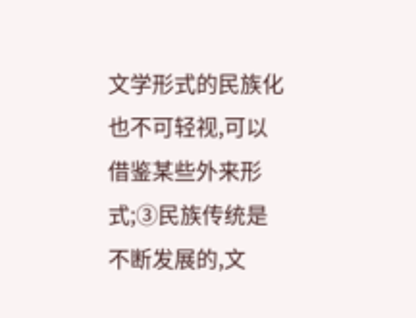文学形式的民族化也不可轻视,可以借鉴某些外来形式;③民族传统是不断发展的,文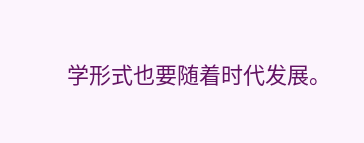学形式也要随着时代发展。